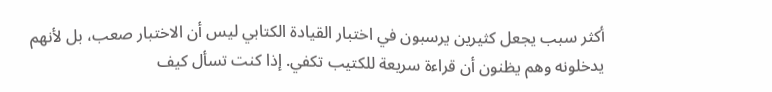أكثر سبب يجعل كثيرين يرسبون في اختبار القيادة الكتابي ليس أن الاختبار صعب، بل لأنهم يدخلونه وهم يظنون أن قراءة سريعة للكتيب تكفي. إذا كنت تسأل كيف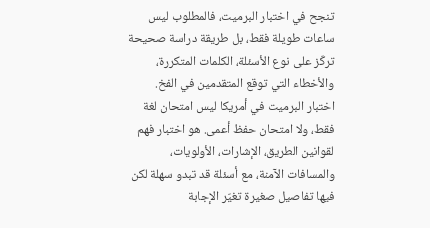تنجح في اختبار البرميت، فالمطلوب ليس ساعات طويلة فقط، بل طريقة دراسة صحيحة تركّز على نوع الأسئلة، الكلمات المتكررة، والأخطاء التي توقع المتقدمين في الفخ.
اختبار البرميت في أمريكا ليس امتحان لغة فقط، ولا امتحان حفظ أعمى. هو اختبار فهم لقوانين الطريق، الإشارات، الأولويات، والمسافات الآمنة، مع أسئلة قد تبدو سهلة لكن فيها تفاصيل صغيرة تغيّر الإجابة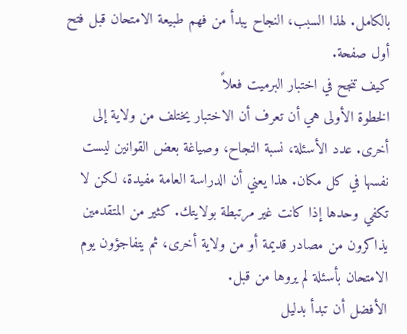بالكامل. لهذا السبب، النجاح يبدأ من فهم طبيعة الامتحان قبل فتح أول صفحة.
كيف تنجح في اختبار البرميت فعلاً
الخطوة الأولى هي أن تعرف أن الاختبار يختلف من ولاية إلى أخرى. عدد الأسئلة، نسبة النجاح، وصياغة بعض القوانين ليست نفسها في كل مكان. هذا يعني أن الدراسة العامة مفيدة، لكن لا تكفي وحدها إذا كانت غير مرتبطة بولايتك. كثير من المتقدمين يذاكرون من مصادر قديمة أو من ولاية أخرى، ثم يتفاجؤون يوم الامتحان بأسئلة لم يروها من قبل.
الأفضل أن تبدأ بدليل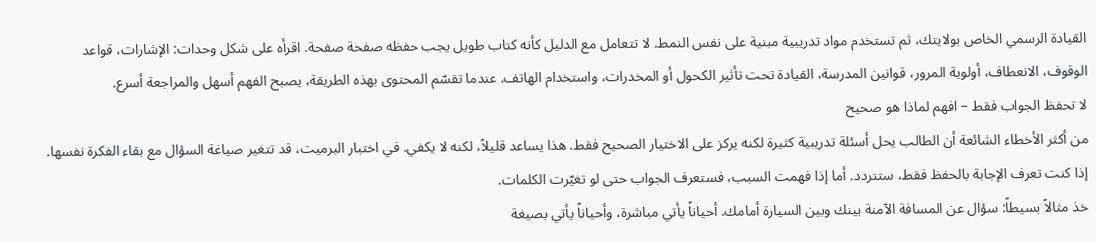القيادة الرسمي الخاص بولايتك، ثم تستخدم مواد تدريبية مبنية على نفس النمط. لا تتعامل مع الدليل كأنه كتاب طويل يجب حفظه صفحة صفحة. اقرأه على شكل وحدات: الإشارات، قواعد الوقوف، الانعطاف، أولوية المرور، قوانين المدرسة، القيادة تحت تأثير الكحول أو المخدرات، واستخدام الهاتف. عندما تقسّم المحتوى بهذه الطريقة، يصبح الفهم أسهل والمراجعة أسرع.
لا تحفظ الجواب فقط – افهم لماذا هو صحيح
من أكثر الأخطاء الشائعة أن الطالب يحل أسئلة تدريبية كثيرة لكنه يركز على الاختيار الصحيح فقط. هذا يساعد قليلاً، لكنه لا يكفي. في اختبار البرميت، قد تتغير صياغة السؤال مع بقاء الفكرة نفسها. إذا كنت تعرف الإجابة بالحفظ فقط، ستتردد. أما إذا فهمت السبب، فستعرف الجواب حتى لو تغيّرت الكلمات.
خذ مثالاً بسيطاً: سؤال عن المسافة الآمنة بينك وبين السيارة أمامك. أحياناً يأتي مباشرة، وأحياناً يأتي بصيغة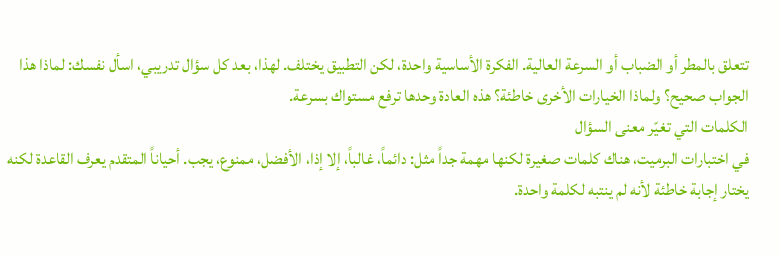تتعلق بالمطر أو الضباب أو السرعة العالية. الفكرة الأساسية واحدة، لكن التطبيق يختلف. لهذا، بعد كل سؤال تدريبي، اسأل نفسك: لماذا هذا الجواب صحيح؟ ولماذا الخيارات الأخرى خاطئة؟ هذه العادة وحدها ترفع مستواك بسرعة.
الكلمات التي تغيّر معنى السؤال
في اختبارات البرميت، هناك كلمات صغيرة لكنها مهمة جداً مثل: دائماً، غالباً، إلا إذا، الأفضل، ممنوع، يجب. أحياناً المتقدم يعرف القاعدة لكنه يختار إجابة خاطئة لأنه لم ينتبه لكلمة واحدة.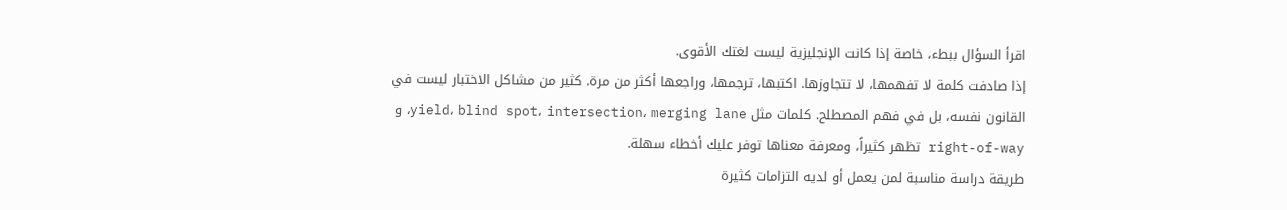اقرأ السؤال ببطء، خاصة إذا كانت الإنجليزية ليست لغتك الأقوى.
إذا صادفت كلمة لا تفهمها، لا تتجاوزها. اكتبها، ترجمها، وراجعها أكثر من مرة. كثير من مشاكل الاختبار ليست في القانون نفسه، بل في فهم المصطلح. كلمات مثل yield، blind spot، intersection، merging lane، و right-of-way تظهر كثيراً، ومعرفة معناها توفر عليك أخطاء سهلة.
طريقة دراسة مناسبة لمن يعمل أو لديه التزامات كثيرة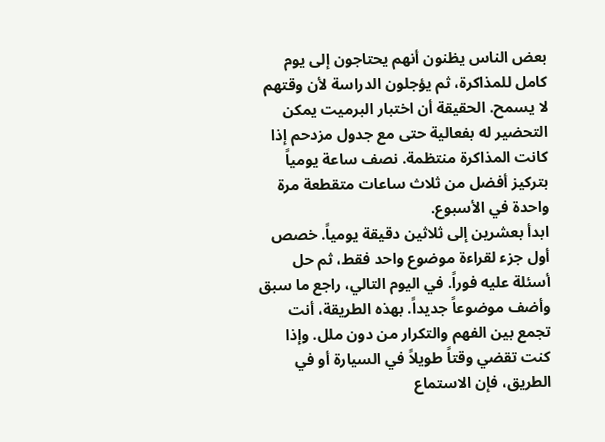بعض الناس يظنون أنهم يحتاجون إلى يوم كامل للمذاكرة، ثم يؤجلون الدراسة لأن وقتهم لا يسمح. الحقيقة أن اختبار البرميت يمكن التحضير له بفعالية حتى مع جدول مزدحم إذا كانت المذاكرة منتظمة. نصف ساعة يومياً بتركيز أفضل من ثلاث ساعات متقطعة مرة واحدة في الأسبوع.
ابدأ بعشرين إلى ثلاثين دقيقة يومياً. خصص أول جزء لقراءة موضوع واحد فقط، ثم حل أسئلة عليه فوراً. في اليوم التالي، راجع ما سبق وأضف موضوعاً جديداً. بهذه الطريقة، أنت تجمع بين الفهم والتكرار من دون ملل. وإذا كنت تقضي وقتاً طويلاً في السيارة أو في الطريق، فإن الاستماع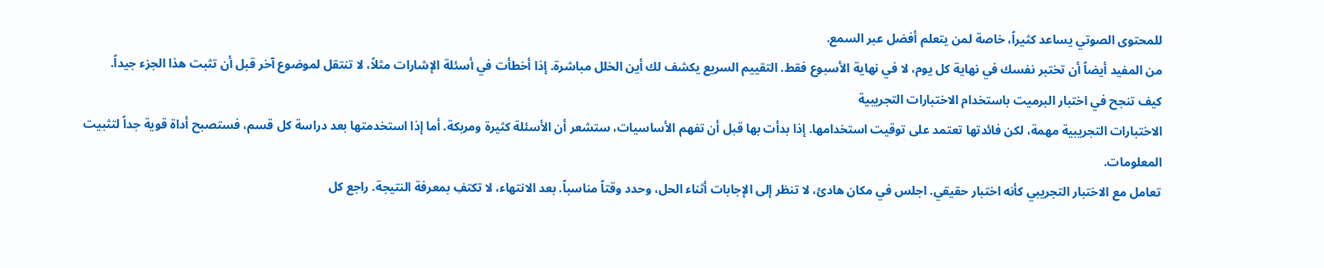للمحتوى الصوتي يساعد كثيراً، خاصة لمن يتعلم أفضل عبر السمع.
من المفيد أيضاً أن تختبر نفسك في نهاية كل يوم، لا في نهاية الأسبوع فقط. التقييم السريع يكشف لك أين الخلل مباشرة. إذا أخطأت في أسئلة الإشارات مثلاً، لا تنتقل لموضوع آخر قبل أن تثبت هذا الجزء جيداً.
كيف تنجح في اختبار البرميت باستخدام الاختبارات التجريبية
الاختبارات التجريبية مهمة، لكن فائدتها تعتمد على توقيت استخدامها. إذا بدأت بها قبل أن تفهم الأساسيات، ستشعر أن الأسئلة كثيرة ومربكة. أما إذا استخدمتها بعد دراسة كل قسم، فستصبح أداة قوية جداً لتثبيت المعلومات.
تعامل مع الاختبار التجريبي كأنه اختبار حقيقي. اجلس في مكان هادئ، لا تنظر إلى الإجابات أثناء الحل، وحدد وقتاً مناسباً. بعد الانتهاء، لا تكتفِ بمعرفة النتيجة. راجع كل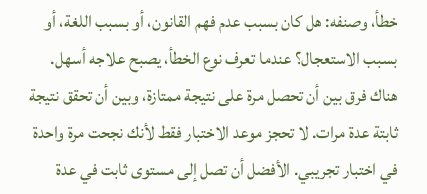خطأ، وصنفه: هل كان بسبب عدم فهم القانون، أو بسبب اللغة، أو بسبب الاستعجال؟ عندما تعرف نوع الخطأ، يصبح علاجه أسهل.
هناك فرق بين أن تحصل مرة على نتيجة ممتازة، وبين أن تحقق نتيجة ثابتة عدة مرات. لا تحجز موعد الاختبار فقط لأنك نجحت مرة واحدة في اختبار تجريبي. الأفضل أن تصل إلى مستوى ثابت في عدة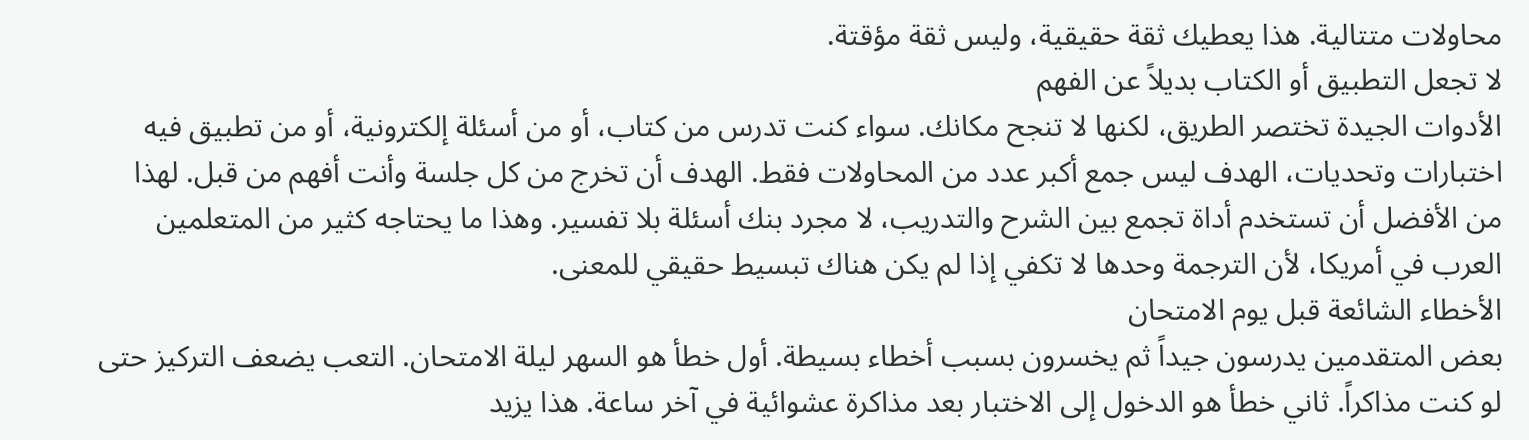محاولات متتالية. هذا يعطيك ثقة حقيقية، وليس ثقة مؤقتة.
لا تجعل التطبيق أو الكتاب بديلاً عن الفهم
الأدوات الجيدة تختصر الطريق، لكنها لا تنجح مكانك. سواء كنت تدرس من كتاب، أو من أسئلة إلكترونية، أو من تطبيق فيه اختبارات وتحديات، الهدف ليس جمع أكبر عدد من المحاولات فقط. الهدف أن تخرج من كل جلسة وأنت أفهم من قبل. لهذا من الأفضل أن تستخدم أداة تجمع بين الشرح والتدريب، لا مجرد بنك أسئلة بلا تفسير. وهذا ما يحتاجه كثير من المتعلمين العرب في أمريكا، لأن الترجمة وحدها لا تكفي إذا لم يكن هناك تبسيط حقيقي للمعنى.
الأخطاء الشائعة قبل يوم الامتحان
بعض المتقدمين يدرسون جيداً ثم يخسرون بسبب أخطاء بسيطة. أول خطأ هو السهر ليلة الامتحان. التعب يضعف التركيز حتى لو كنت مذاكراً. ثاني خطأ هو الدخول إلى الاختبار بعد مذاكرة عشوائية في آخر ساعة. هذا يزيد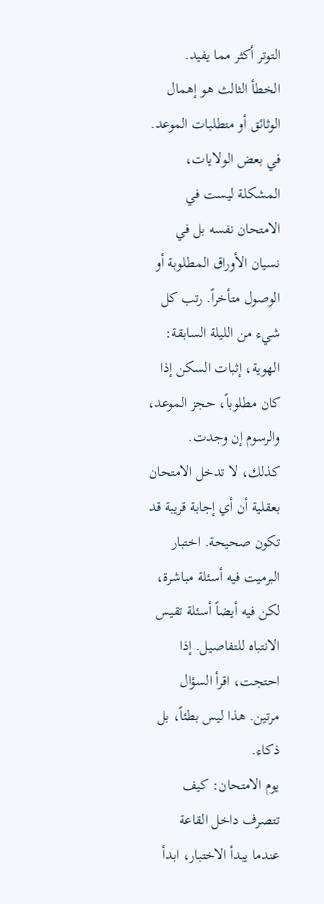التوتر أكثر مما يفيد.
الخطأ الثالث هو إهمال الوثائق أو متطلبات الموعد. في بعض الولايات، المشكلة ليست في الامتحان نفسه بل في نسيان الأوراق المطلوبة أو الوصول متأخراً. رتب كل شيء من الليلة السابقة: الهوية، إثبات السكن إذا كان مطلوباً، حجز الموعد، والرسوم إن وجدت.
كذلك، لا تدخل الامتحان بعقلية أن أي إجابة قريبة قد تكون صحيحة. اختبار البرميت فيه أسئلة مباشرة، لكن فيه أيضاً أسئلة تقيس الانتباه للتفاصيل. إذا احتجت، اقرأ السؤال مرتين. هذا ليس بطئاً، بل ذكاء.
يوم الامتحان: كيف تتصرف داخل القاعة
عندما يبدأ الاختبار، ابدأ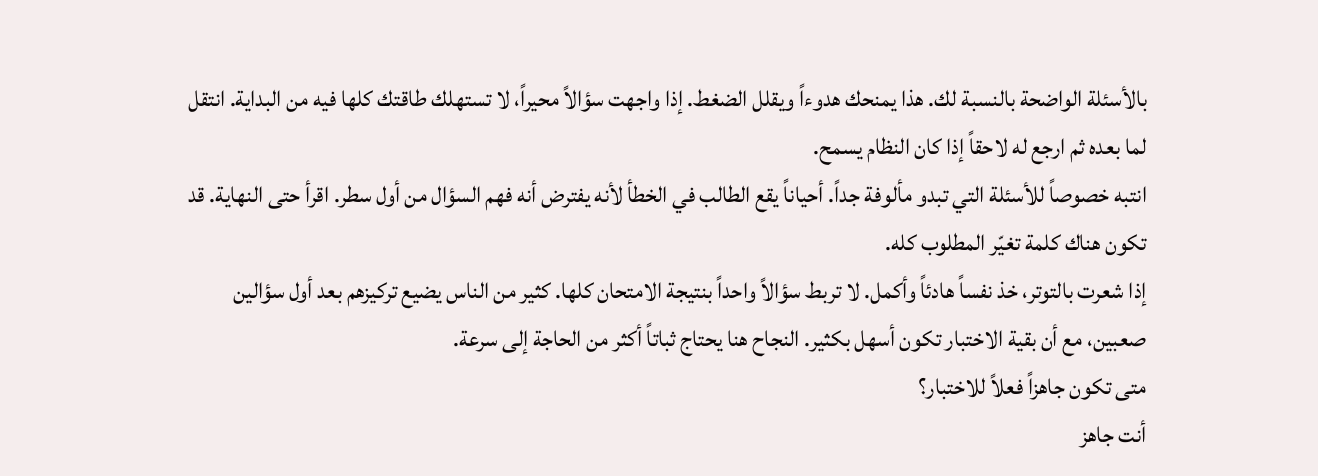بالأسئلة الواضحة بالنسبة لك. هذا يمنحك هدوءاً ويقلل الضغط. إذا واجهت سؤالاً محيراً، لا تستهلك طاقتك كلها فيه من البداية. انتقل لما بعده ثم ارجع له لاحقاً إذا كان النظام يسمح.
انتبه خصوصاً للأسئلة التي تبدو مألوفة جداً. أحياناً يقع الطالب في الخطأ لأنه يفترض أنه فهم السؤال من أول سطر. اقرأ حتى النهاية. قد تكون هناك كلمة تغيّر المطلوب كله.
إذا شعرت بالتوتر، خذ نفساً هادئاً وأكمل. لا تربط سؤالاً واحداً بنتيجة الامتحان كلها. كثير من الناس يضيع تركيزهم بعد أول سؤالين صعبين، مع أن بقية الاختبار تكون أسهل بكثير. النجاح هنا يحتاج ثباتاً أكثر من الحاجة إلى سرعة.
متى تكون جاهزاً فعلاً للاختبار؟
أنت جاهز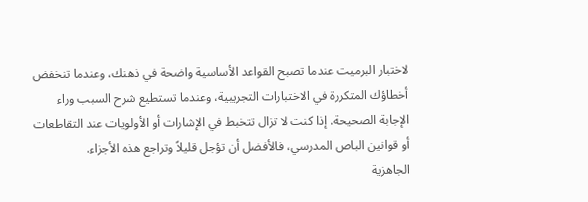لاختبار البرميت عندما تصبح القواعد الأساسية واضحة في ذهنك، وعندما تنخفض أخطاؤك المتكررة في الاختبارات التجريبية، وعندما تستطيع شرح السبب وراء الإجابة الصحيحة. إذا كنت لا تزال تتخبط في الإشارات أو الأولويات عند التقاطعات أو قوانين الباص المدرسي، فالأفضل أن تؤجل قليلاً وتراجع هذه الأجزاء.
الجاهزية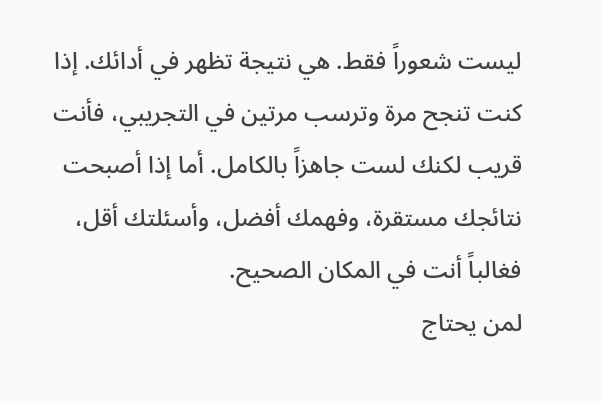ليست شعوراً فقط. هي نتيجة تظهر في أدائك. إذا كنت تنجح مرة وترسب مرتين في التجريبي، فأنت قريب لكنك لست جاهزاً بالكامل. أما إذا أصبحت نتائجك مستقرة، وفهمك أفضل، وأسئلتك أقل، فغالباً أنت في المكان الصحيح.
لمن يحتاج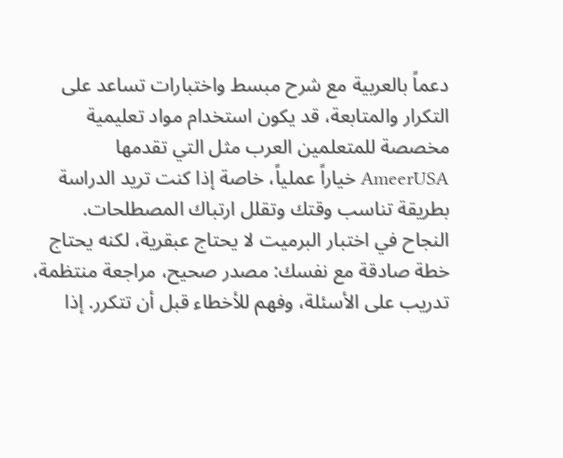دعماً بالعربية مع شرح مبسط واختبارات تساعد على التكرار والمتابعة، قد يكون استخدام مواد تعليمية مخصصة للمتعلمين العرب مثل التي تقدمها AmeerUSA خياراً عملياً، خاصة إذا كنت تريد الدراسة بطريقة تناسب وقتك وتقلل ارتباك المصطلحات.
النجاح في اختبار البرميت لا يحتاج عبقرية، لكنه يحتاج خطة صادقة مع نفسك: مصدر صحيح، مراجعة منتظمة، تدريب على الأسئلة، وفهم للأخطاء قبل أن تتكرر. إذا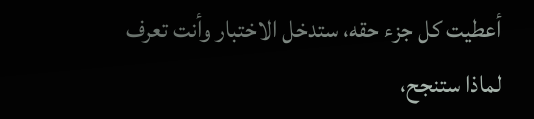أعطيت كل جزء حقه، ستدخل الاختبار وأنت تعرف لماذا ستنجح،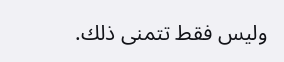وليس فقط تتمنى ذلك.